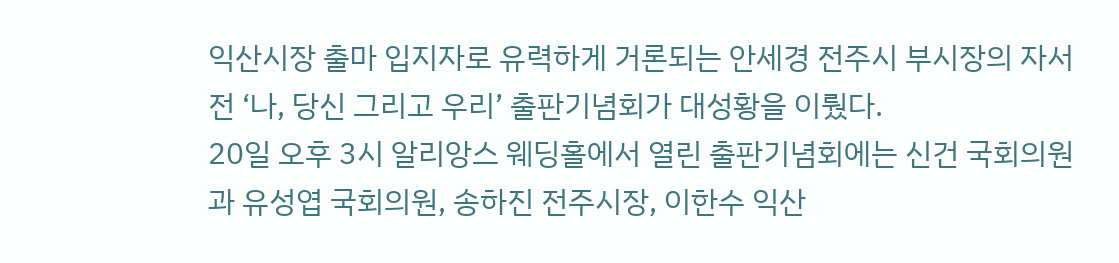익산시장 출마 입지자로 유력하게 거론되는 안세경 전주시 부시장의 자서전 ‘나, 당신 그리고 우리’ 출판기념회가 대성황을 이뤘다.
20일 오후 3시 알리앙스 웨딩홀에서 열린 출판기념회에는 신건 국회의원과 유성엽 국회의원, 송하진 전주시장, 이한수 익산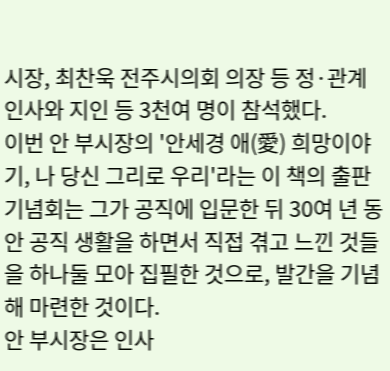시장, 최찬욱 전주시의회 의장 등 정·관계 인사와 지인 등 3천여 명이 참석했다.
이번 안 부시장의 '안세경 애(愛) 희망이야기, 나 당신 그리로 우리'라는 이 책의 출판기념회는 그가 공직에 입문한 뒤 30여 년 동안 공직 생활을 하면서 직접 겪고 느낀 것들을 하나둘 모아 집필한 것으로, 발간을 기념해 마련한 것이다.
안 부시장은 인사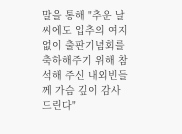말을 통해 "추운 날씨에도 입추의 여지없이 출판기념회를 축하해주기 위해 참석해 주신 내외빈들께 가슴 깊이 감사 드린다"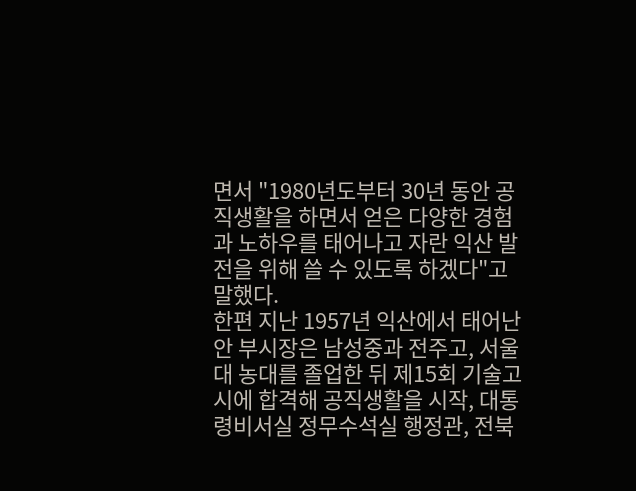면서 "1980년도부터 30년 동안 공직생활을 하면서 얻은 다양한 경험과 노하우를 태어나고 자란 익산 발전을 위해 쓸 수 있도록 하겠다"고 말했다.
한편 지난 1957년 익산에서 태어난 안 부시장은 남성중과 전주고, 서울대 농대를 졸업한 뒤 제15회 기술고시에 합격해 공직생활을 시작, 대통령비서실 정무수석실 행정관, 전북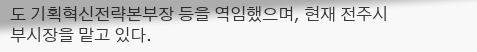도 기획혁신전략본부장 등을 역임했으며, 현재 전주시 부시장을 맡고 있다.